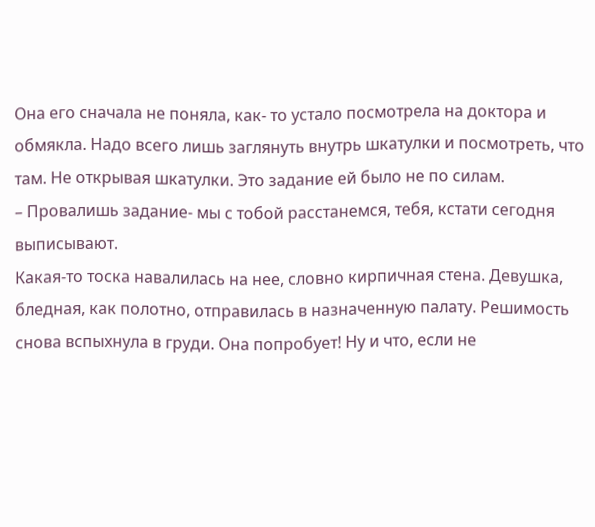Она его сначала не поняла, как- то устало посмотрела на доктора и обмякла. Надо всего лишь заглянуть внутрь шкатулки и посмотреть, что там. Не открывая шкатулки. Это задание ей было не по силам.
– Провалишь задание- мы с тобой расстанемся, тебя, кстати сегодня выписывают.
Какая-то тоска навалилась на нее, словно кирпичная стена. Девушка, бледная, как полотно, отправилась в назначенную палату. Решимость снова вспыхнула в груди. Она попробует! Ну и что, если не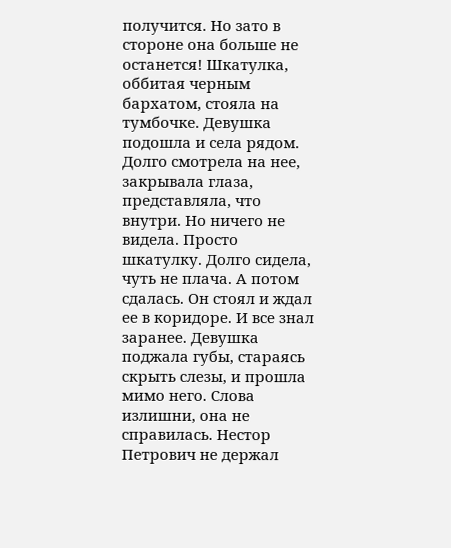получится. Но зато в стороне она больше не останется! Шкатулка, оббитая черным бархатом, стояла на тумбочке. Девушка подошла и села рядом. Долго смотрела на нее, закрывала глаза, представляла, что внутри. Но ничего не видела. Просто шкатулку. Долго сидела, чуть не плача. А потом сдалась. Он стоял и ждал ее в коридоре. И все знал заранее. Девушка поджала губы, стараясь скрыть слезы, и прошла мимо него. Слова излишни, она не справилась. Нестор Петрович не держал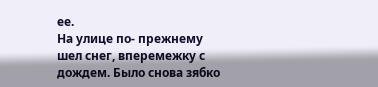ее.
На улице по- прежнему шел снег, вперемежку с дождем. Было снова зябко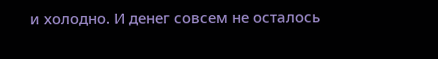и холодно. И денег совсем не осталось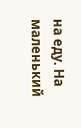на еду. На маленький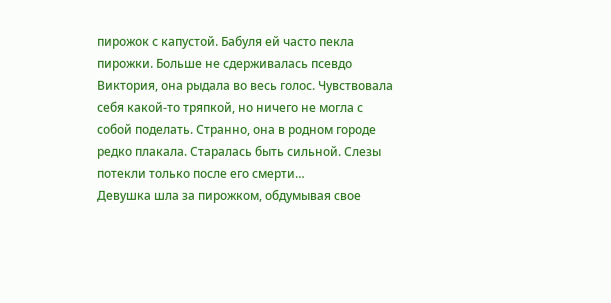пирожок с капустой. Бабуля ей часто пекла пирожки. Больше не сдерживалась псевдо Виктория, она рыдала во весь голос. Чувствовала себя какой-то тряпкой, но ничего не могла с собой поделать. Странно, она в родном городе редко плакала. Старалась быть сильной. Слезы потекли только после его смерти…
Девушка шла за пирожком, обдумывая свое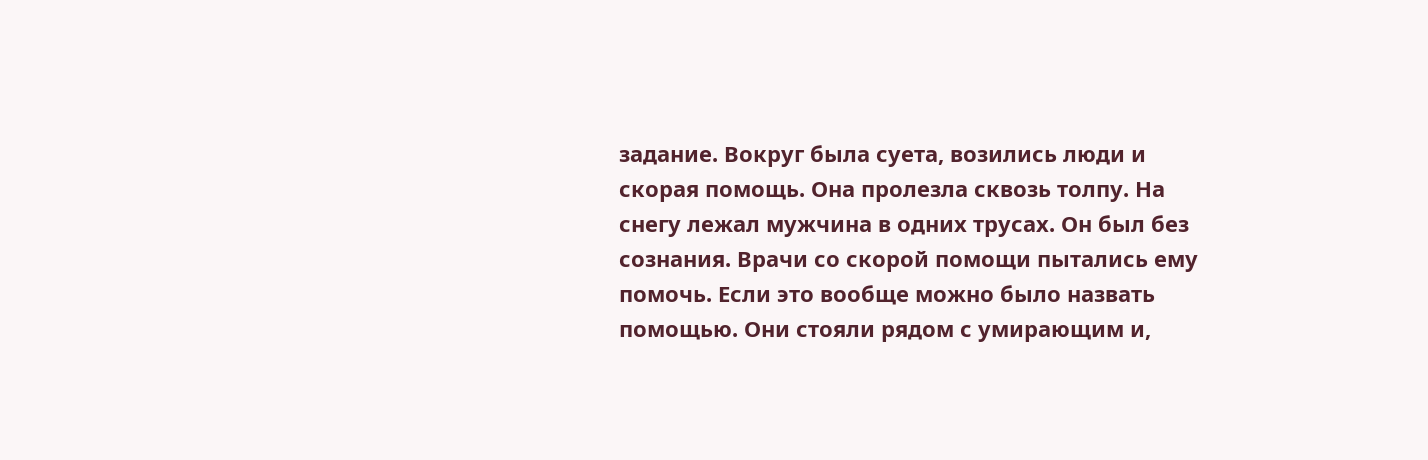задание. Вокруг была суета, возились люди и скорая помощь. Она пролезла сквозь толпу. На снегу лежал мужчина в одних трусах. Он был без сознания. Врачи со скорой помощи пытались ему помочь. Если это вообще можно было назвать помощью. Они стояли рядом с умирающим и,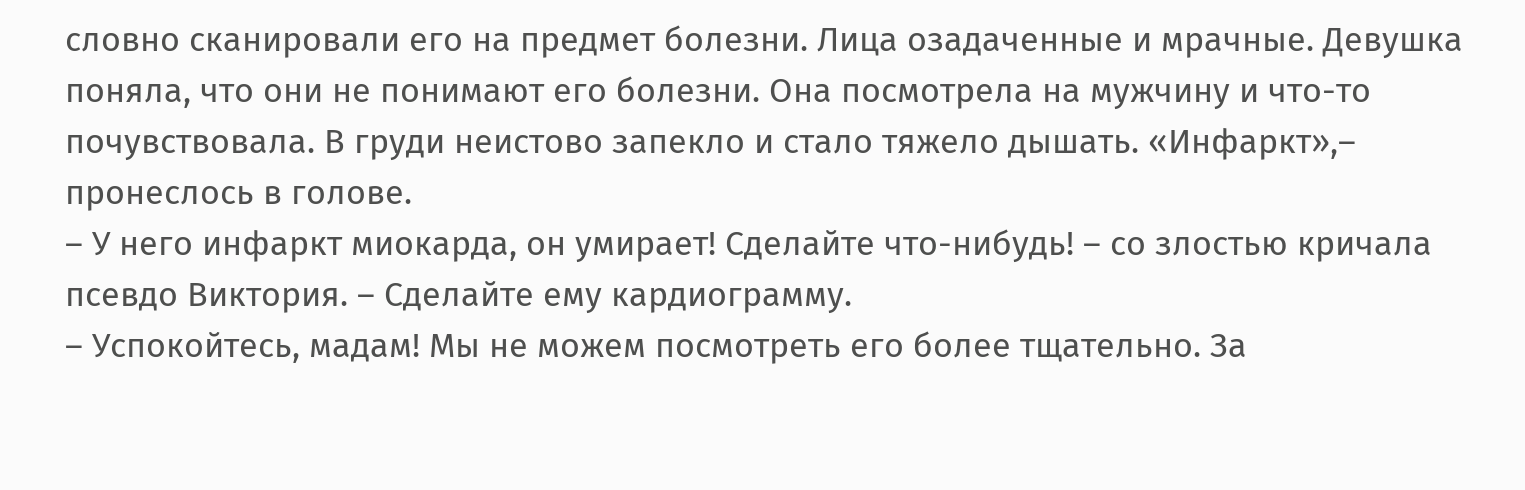словно сканировали его на предмет болезни. Лица озадаченные и мрачные. Девушка поняла, что они не понимают его болезни. Она посмотрела на мужчину и что-то почувствовала. В груди неистово запекло и стало тяжело дышать. «Инфаркт»,– пронеслось в голове.
– У него инфаркт миокарда, он умирает! Сделайте что-нибудь! – со злостью кричала псевдо Виктория. – Сделайте ему кардиограмму.
– Успокойтесь, мадам! Мы не можем посмотреть его более тщательно. За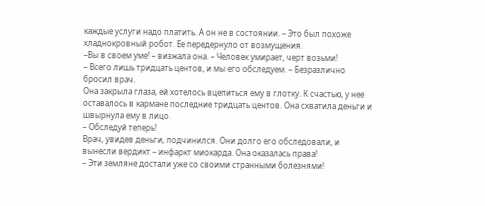каждые услуги надо платить. А он не в состоянии. – Это был похоже хладнокровный робот. Ее передернуло от возмущения.
–Вы в своем уме! – визжала она. – Человек умирает, черт возьми!
– Всего лишь тридцать центов, и мы его обследуем. – Безразлично бросил врач.
Она закрыла глаза, ей хотелось вцепиться ему в глотку. К счастью, у нее оставалось в кармане последние тридцать центов. Она схватила деньги и швырнула ему в лицо.
– Обследуй теперь!
Врач, увидев деньги, подчинился. Они долго его обследовали, и вынесли вердикт – инфаркт миокарда. Она оказалась права!
– Эти земляне достали уже со своими странными болезнями!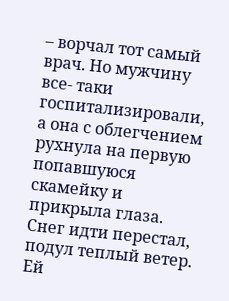– ворчал тот самый врач. Но мужчину все- таки госпитализировали, а она с облегчением рухнула на первую попавшуюся скамейку и прикрыла глаза. Снег идти перестал, подул теплый ветер. Ей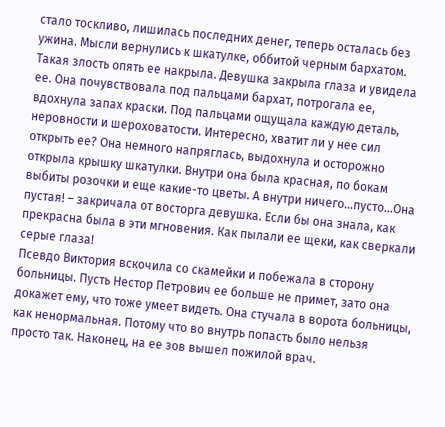стало тоскливо, лишилась последних денег, теперь осталась без ужина. Мысли вернулись к шкатулке, оббитой черным бархатом. Такая злость опять ее накрыла. Девушка закрыла глаза и увидела ее. Она почувствовала под пальцами бархат, потрогала ее, вдохнула запах краски. Под пальцами ощущала каждую деталь, неровности и шероховатости. Интересно, хватит ли у нее сил открыть ее? Она немного напряглась, выдохнула и осторожно открыла крышку шкатулки. Внутри она была красная, по бокам выбиты розочки и еще какие-то цветы. А внутри ничего…пусто…Она пустая! – закричала от восторга девушка. Если бы она знала, как прекрасна была в эти мгновения. Как пылали ее щеки, как сверкали серые глаза!
Псевдо Виктория вскочила со скамейки и побежала в сторону больницы. Пусть Нестор Петрович ее больше не примет, зато она докажет ему, что тоже умеет видеть. Она стучала в ворота больницы, как ненормальная. Потому что во внутрь попасть было нельзя просто так. Наконец, на ее зов вышел пожилой врач.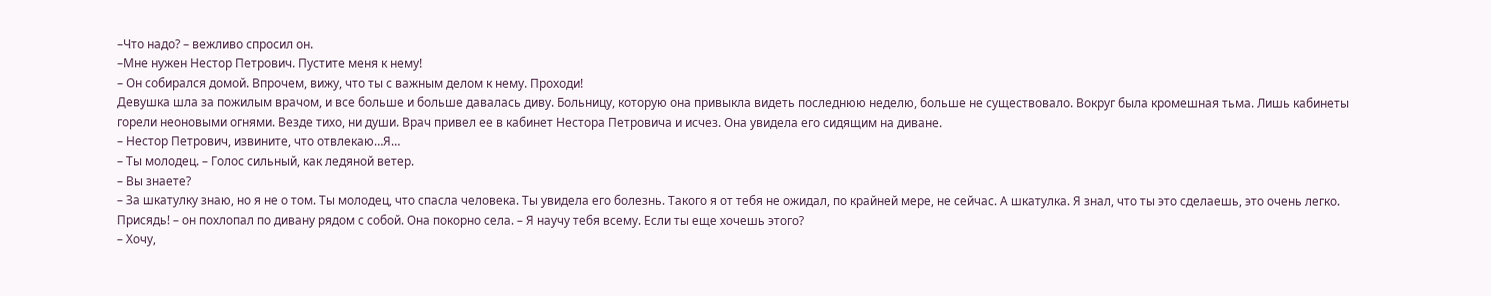–Что надо? – вежливо спросил он.
–Мне нужен Нестор Петрович. Пустите меня к нему!
– Он собирался домой. Впрочем, вижу, что ты с важным делом к нему. Проходи!
Девушка шла за пожилым врачом, и все больше и больше давалась диву. Больницу, которую она привыкла видеть последнюю неделю, больше не существовало. Вокруг была кромешная тьма. Лишь кабинеты горели неоновыми огнями. Везде тихо, ни души. Врач привел ее в кабинет Нестора Петровича и исчез. Она увидела его сидящим на диване.
– Нестор Петрович, извините, что отвлекаю…Я…
– Ты молодец. – Голос сильный, как ледяной ветер.
– Вы знаете?
– За шкатулку знаю, но я не о том. Ты молодец, что спасла человека. Ты увидела его болезнь. Такого я от тебя не ожидал, по крайней мере, не сейчас. А шкатулка. Я знал, что ты это сделаешь, это очень легко. Присядь! – он похлопал по дивану рядом с собой. Она покорно села. – Я научу тебя всему. Если ты еще хочешь этого?
– Хочу,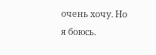очень хочу. Но я боюсь.